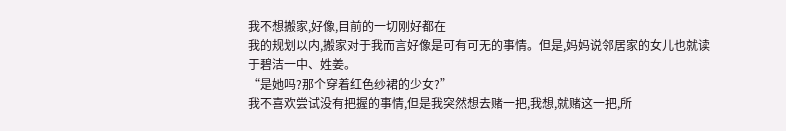我不想搬家,好像,目前的一切刚好都在
我的规划以内,搬家对于我而言好像是可有可无的事情。但是,妈妈说邻居家的女儿也就读于碧洁一中、姓姜。
“是她吗?那个穿着红色纱裙的少女?”
我不喜欢尝试没有把握的事情,但是我突然想去赌一把,我想,就赌这一把,所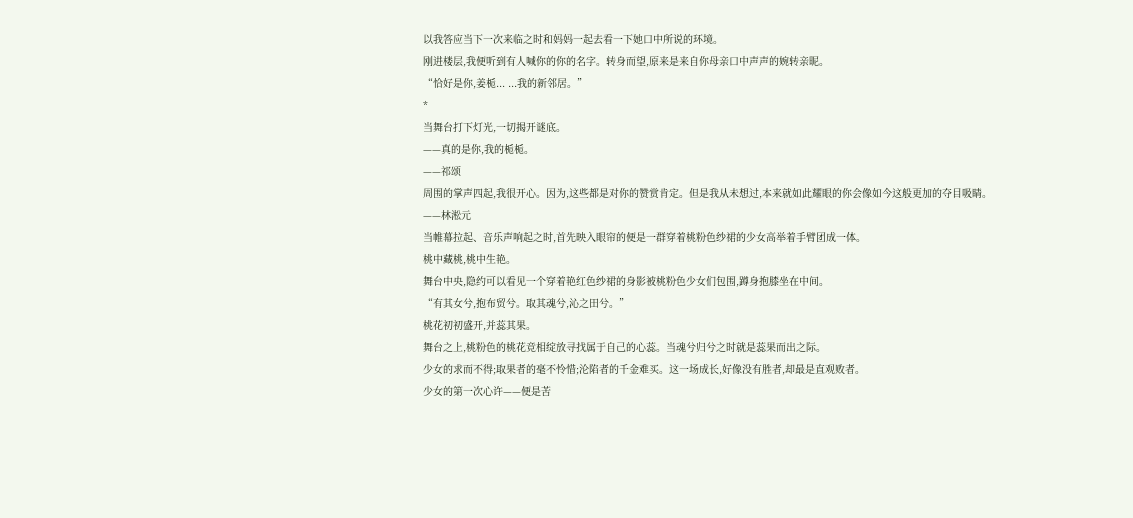以我答应当下一次来临之时和妈妈一起去看一下她口中所说的环境。
刚进楼层,我便听到有人喊你的你的名字。转身而望,原来是来自你母亲口中声声的婉转亲昵。
“恰好是你,姜栀... ...我的新邻居。”
*
当舞台打下灯光,一切揭开谜底。
——真的是你,我的栀栀。
——祁颂
周围的掌声四起,我很开心。因为,这些都是对你的赞赏肯定。但是我从未想过,本来就如此耀眼的你会像如今这般更加的夺目吸睛。
——林淞元
当帷幕拉起、音乐声响起之时,首先映入眼帘的便是一群穿着桃粉色纱裙的少女高举着手臂团成一体。
桃中藏桃,桃中生艳。
舞台中央,隐约可以看见一个穿着艳红色纱裙的身影被桃粉色少女们包围,蹲身抱膝坐在中间。
“有其女兮,抱布贸兮。取其魂兮,沁之田兮。”
桃花初初盛开,并蕊其果。
舞台之上,桃粉色的桃花竞相绽放寻找属于自己的心蕊。当魂兮归兮之时就是蕊果而出之际。
少女的求而不得;取果者的毫不怜惜;沦陷者的千金难买。这一场成长,好像没有胜者,却最是直观败者。
少女的第一次心许——便是苦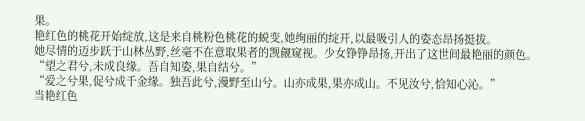果。
艳红色的桃花开始绽放,这是来自桃粉色桃花的蜕变,她绚丽的绽开,以最吸引人的姿态昂扬挺拔。
她尽情的迈步跃于山林丛野,丝毫不在意取果者的觊觎窥视。少女铮铮昂扬,开出了这世间最艳丽的颜色。
“望之君兮,未成良缘。吾自知姿,果自结兮。”
“爱之兮果,促兮成千金缘。独吾此兮,漫野至山兮。山亦成果,果亦成山。不见汝兮,恰知心沁。”
当艳红色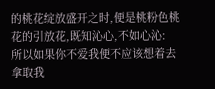的桃花绽放盛开之时,便是桃粉色桃花的引放花,既知沁心,不如心沁:
所以如果你不爱我便不应该想着去拿取我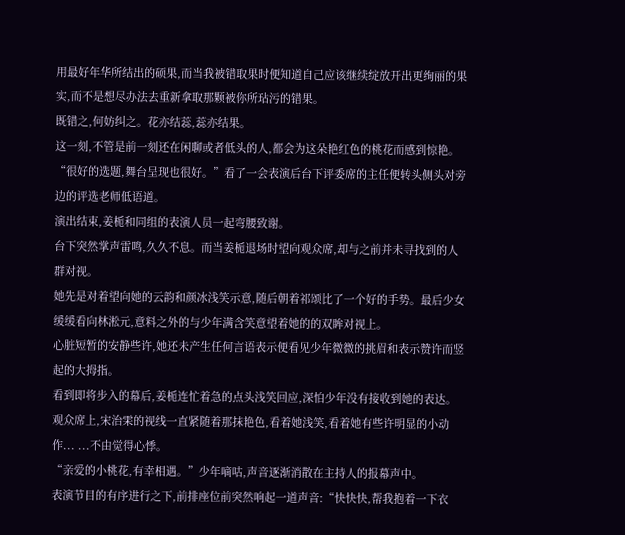用最好年华所结出的硕果,而当我被错取果时便知道自己应该继续绽放开出更绚丽的果实,而不是想尽办法去重新拿取那颗被你所玷污的错果。
既错之,何妨纠之。花亦结蕊,蕊亦结果。
这一刻,不管是前一刻还在闲聊或者低头的人,都会为这朵艳红色的桃花而感到惊艳。
“很好的选题,舞台呈现也很好。”看了一会表演后台下评委席的主任便转头侧头对旁边的评选老师低语道。
演出结束,姜栀和同组的表演人员一起弯腰致谢。
台下突然掌声雷鸣,久久不息。而当姜栀退场时望向观众席,却与之前并未寻找到的人群对视。
她先是对着望向她的云韵和颜冰浅笑示意,随后朝着祁颂比了一个好的手势。最后少女缓缓看向林淞元,意料之外的与少年满含笑意望着她的的双眸对视上。
心脏短暂的安静些许,她还未产生任何言语表示便看见少年微微的挑眉和表示赞许而竖起的大拇指。
看到即将步入的幕后,姜栀连忙着急的点头浅笑回应,深怕少年没有接收到她的表达。
观众席上,宋治雬的视线一直紧随着那抹艳色,看着她浅笑,看着她有些许明显的小动作... ...不由觉得心悸。
“亲爱的小桃花,有幸相遇。”少年嘀咕,声音逐渐消散在主持人的报幕声中。
表演节目的有序进行之下,前排座位前突然响起一道声音:“快快快,帮我抱着一下衣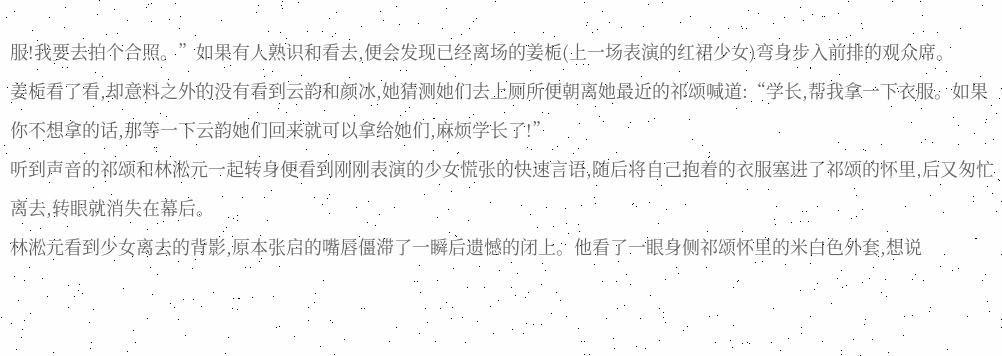服!我要去拍个合照。”如果有人熟识和看去,便会发现已经离场的姜栀(上一场表演的红裙少女)弯身步入前排的观众席。
姜栀看了看,却意料之外的没有看到云韵和颜冰,她猜测她们去上厕所便朝离她最近的祁颂喊道:“学长,帮我拿一下衣服。如果你不想拿的话,那等一下云韵她们回来就可以拿给她们,麻烦学长了!”
听到声音的祁颂和林淞元一起转身便看到刚刚表演的少女慌张的快速言语,随后将自己抱着的衣服塞进了祁颂的怀里,后又匆忙离去,转眼就消失在幕后。
林淞元看到少女离去的背影,原本张启的嘴唇僵滞了一瞬后遗憾的闭上。他看了一眼身侧祁颂怀里的米白色外套,想说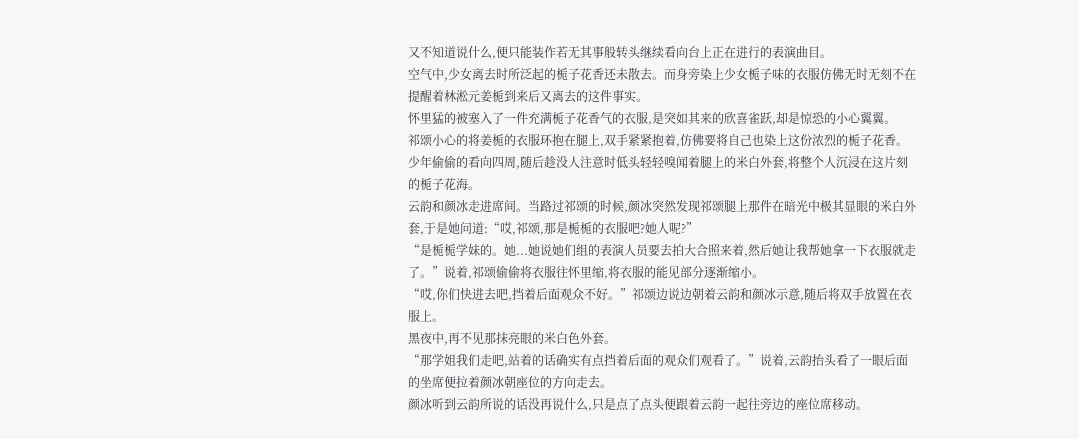又不知道说什么,便只能装作若无其事般转头继续看向台上正在进行的表演曲目。
空气中,少女离去时所泛起的栀子花香还未散去。而身旁染上少女栀子味的衣服仿佛无时无刻不在提醒着林淞元姜栀到来后又离去的这件事实。
怀里猛的被塞入了一件充满栀子花香气的衣服,是突如其来的欣喜雀跃,却是惊恐的小心翼翼。
祁颂小心的将姜栀的衣服环抱在腿上,双手紧紧抱着,仿佛要将自己也染上这份浓烈的栀子花香。少年偷偷的看向四周,随后趁没人注意时低头轻轻嗅闻着腿上的米白外套,将整个人沉浸在这片刻的栀子花海。
云韵和颜冰走进席间。当路过祁颂的时候,颜冰突然发现祁颂腿上那件在暗光中极其显眼的米白外套,于是她问道:“哎,祁颂,那是栀栀的衣服吧?她人呢?”
“是栀栀学妹的。她...她说她们组的表演人员要去拍大合照来着,然后她让我帮她拿一下衣服就走了。”说着,祁颂偷偷将衣服往怀里缩,将衣服的能见部分逐渐缩小。
“哎,你们快进去吧,挡着后面观众不好。”祁颂边说边朝着云韵和颜冰示意,随后将双手放置在衣服上。
黑夜中,再不见那抹亮眼的米白色外套。
“那学姐我们走吧,站着的话确实有点挡着后面的观众们观看了。”说着,云韵抬头看了一眼后面的坐席便拉着颜冰朝座位的方向走去。
颜冰听到云韵所说的话没再说什么,只是点了点头便跟着云韵一起往旁边的座位席移动。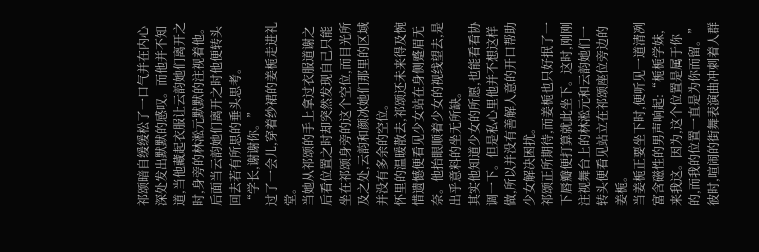祁颂暗自缓缓松了一口气并在内心深处发出默默的感叹。而他并不知道,当他藏起衣服让云韵她们离开之时,身旁的林淞元默默的注视着他。后面当云韵她们离开之时他便转头回去若有所思的垂头思考。
“学长,谢谢你。”
过了一会儿,穿着纱裙的姜栀走进礼堂。
当她从祁颂的手上拿过衣服道谢之后看位置之时却突然发现自己只能坐在祁颂身旁的这个空位,而目光所及之处,云韵和颜冰她们那里的区域并没有多余的空位。
怀里的温暖散去,祁颂还未来得及惋惜遗憾便看见少女站在身侧蹙眉无奈。他抬眼顺着少女的视线望去,是出乎意料的坐无所缺。
其实他知道少女的所愿,也能看看协调一下。但是私心里他并不想这样做,所以并没有善解人意的开口帮助少女解决困扰。
祁颂正所期待,而姜栀也只好抿了一下唇瓣便打算就此坐下。这时,刚刚注视舞台上的林淞元和云韵她们一转头便看见站立在祁颂座位旁边的姜栀。
当姜栀正要坐下时,便听见一道清冽富含磁性的男声响起:“栀栀学妹,来我这。因为,这个位置是属于你的,而我的位置一直是为你而留。”
彼时,喧闹的街舞表演曲冲刺着人群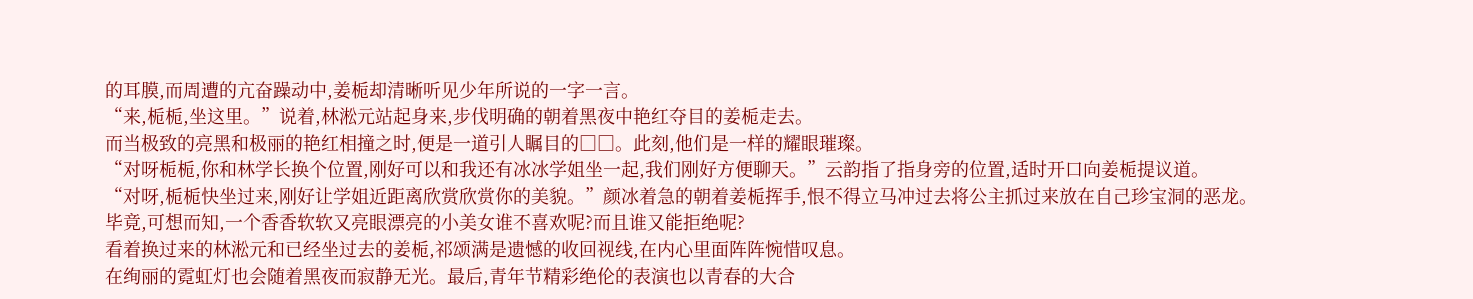的耳膜,而周遭的亢奋躁动中,姜栀却清晰听见少年所说的一字一言。
“来,栀栀,坐这里。”说着,林淞元站起身来,步伐明确的朝着黑夜中艳红夺目的姜栀走去。
而当极致的亮黑和极丽的艳红相撞之时,便是一道引人瞩目的□□。此刻,他们是一样的耀眼璀璨。
“对呀栀栀,你和林学长换个位置,刚好可以和我还有冰冰学姐坐一起,我们刚好方便聊天。”云韵指了指身旁的位置,适时开口向姜栀提议道。
“对呀,栀栀快坐过来,刚好让学姐近距离欣赏欣赏你的美貌。”颜冰着急的朝着姜栀挥手,恨不得立马冲过去将公主抓过来放在自己珍宝洞的恶龙。
毕竟,可想而知,一个香香软软又亮眼漂亮的小美女谁不喜欢呢?而且谁又能拒绝呢?
看着换过来的林淞元和已经坐过去的姜栀,祁颂满是遗憾的收回视线,在内心里面阵阵惋惜叹息。
在绚丽的霓虹灯也会随着黑夜而寂静无光。最后,青年节精彩绝伦的表演也以青春的大合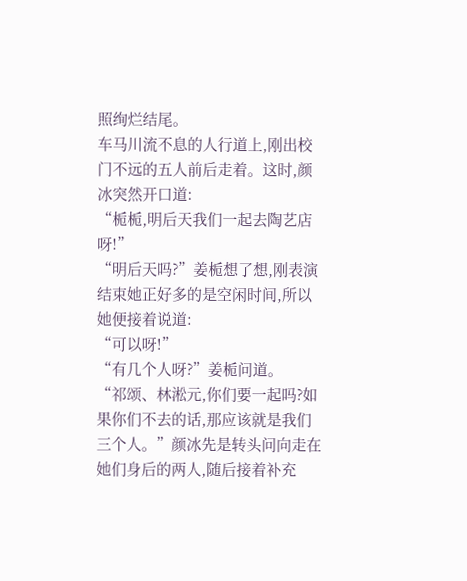照绚烂结尾。
车马川流不息的人行道上,刚出校门不远的五人前后走着。这时,颜冰突然开口道:
“栀栀,明后天我们一起去陶艺店呀!”
“明后天吗?”姜栀想了想,刚表演结束她正好多的是空闲时间,所以她便接着说道:
“可以呀!”
“有几个人呀?”姜栀问道。
“祁颂、林淞元,你们要一起吗?如果你们不去的话,那应该就是我们三个人。”颜冰先是转头问向走在她们身后的两人,随后接着补充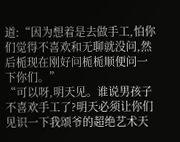道:“因为想着是去做手工,怕你们觉得不喜欢和无聊就没问,然后栀现在刚好问栀栀顺便问一下你们。”
“可以呀,明天见。谁说男孩子不喜欢手工了?明天必须让你们见识一下我颂爷的超绝艺术天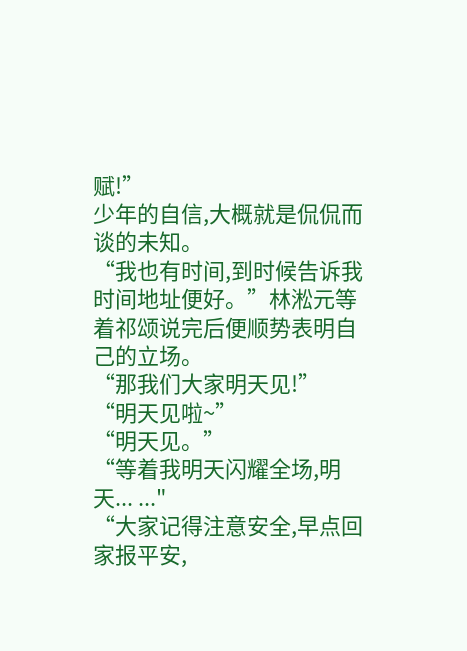赋!”
少年的自信,大概就是侃侃而谈的未知。
“我也有时间,到时候告诉我时间地址便好。”林淞元等着祁颂说完后便顺势表明自己的立场。
“那我们大家明天见!”
“明天见啦~”
“明天见。”
“等着我明天闪耀全场,明天... ..."
“大家记得注意安全,早点回家报平安,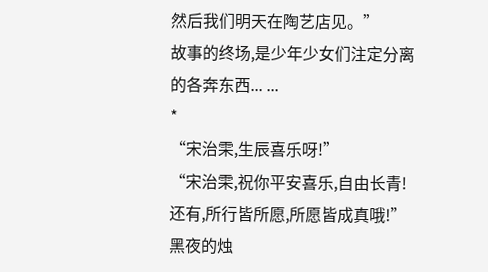然后我们明天在陶艺店见。”
故事的终场,是少年少女们注定分离的各奔东西... ...
*
“宋治雬,生辰喜乐呀!”
“宋治雬,祝你平安喜乐,自由长青!还有,所行皆所愿,所愿皆成真哦!”
黑夜的烛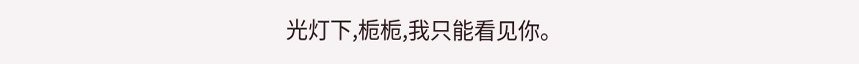光灯下,栀栀,我只能看见你。